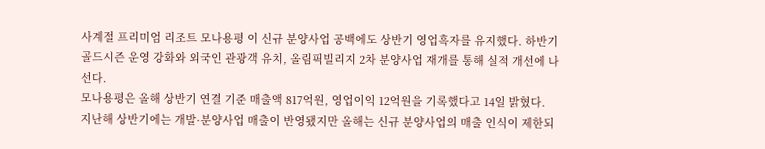사계절 프리미엄 리조트 모나용평 이 신규 분양사업 공백에도 상반기 영업흑자를 유지했다. 하반기 골드시즌 운영 강화와 외국인 관광객 유치, 올림픽빌리지 2차 분양사업 재개를 통해 실적 개선에 나선다.
모나용평은 올해 상반기 연결 기준 매출액 817억원, 영업이익 12억원을 기록했다고 14일 밝혔다.
지난해 상반기에는 개발·분양사업 매출이 반영됐지만 올해는 신규 분양사업의 매출 인식이 제한되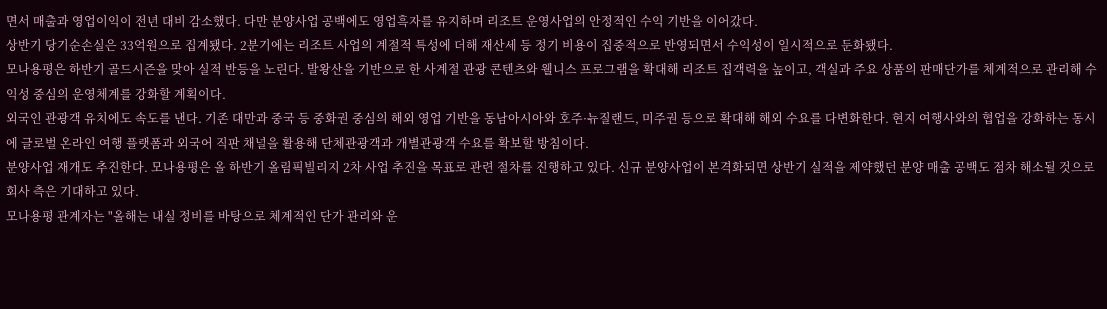면서 매출과 영업이익이 전년 대비 감소했다. 다만 분양사업 공백에도 영업흑자를 유지하며 리조트 운영사업의 안정적인 수익 기반을 이어갔다.
상반기 당기순손실은 33억원으로 집계됐다. 2분기에는 리조트 사업의 계절적 특성에 더해 재산세 등 정기 비용이 집중적으로 반영되면서 수익성이 일시적으로 둔화됐다.
모나용평은 하반기 골드시즌을 맞아 실적 반등을 노린다. 발왕산을 기반으로 한 사계절 관광 콘텐츠와 웰니스 프로그램을 확대해 리조트 집객력을 높이고, 객실과 주요 상품의 판매단가를 체계적으로 관리해 수익성 중심의 운영체계를 강화할 계획이다.
외국인 관광객 유치에도 속도를 낸다. 기존 대만과 중국 등 중화권 중심의 해외 영업 기반을 동남아시아와 호주·뉴질랜드, 미주권 등으로 확대해 해외 수요를 다변화한다. 현지 여행사와의 협업을 강화하는 동시에 글로벌 온라인 여행 플랫폼과 외국어 직판 채널을 활용해 단체관광객과 개별관광객 수요를 확보할 방침이다.
분양사업 재개도 추진한다. 모나용평은 올 하반기 올림픽빌리지 2차 사업 추진을 목표로 관련 절차를 진행하고 있다. 신규 분양사업이 본격화되면 상반기 실적을 제약했던 분양 매출 공백도 점차 해소될 것으로 회사 측은 기대하고 있다.
모나용평 관계자는 "올해는 내실 정비를 바탕으로 체계적인 단가 관리와 운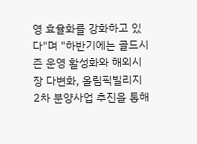영 효율화를 강화하고 있다"며 "하반기에는 골드시즌 운영 활성화와 해외시장 다변화, 올림픽빌리지 2차 분양사업 추진을 통해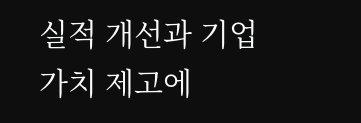실적 개선과 기업가치 제고에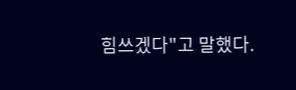힘쓰겠다"고 말했다.